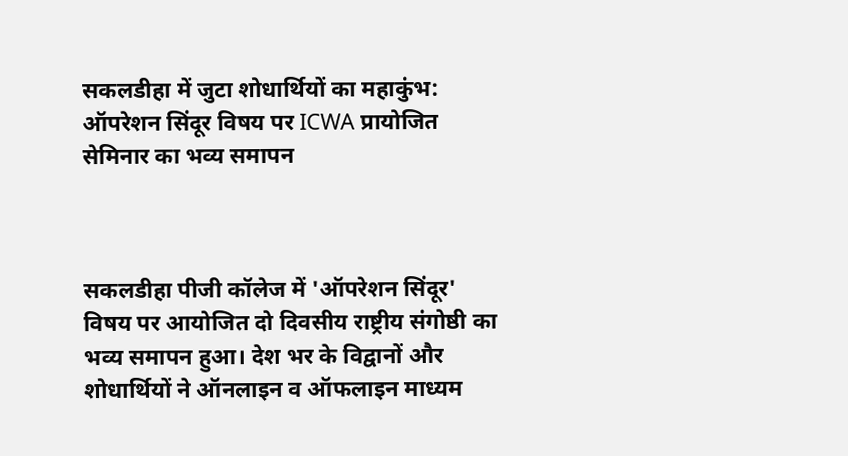सकलडीहा में जुटा शोधार्थियों का महाकुंभ: ऑपरेशन सिंदूर विषय पर ICWA प्रायोजित सेमिनार का भव्य समापन



सकलडीहा पीजी कॉलेज में 'ऑपरेशन सिंदूर' विषय पर आयोजित दो दिवसीय राष्ट्रीय संगोष्ठी का भव्य समापन हुआ। देश भर के विद्वानों और शोधार्थियों ने ऑनलाइन व ऑफलाइन माध्यम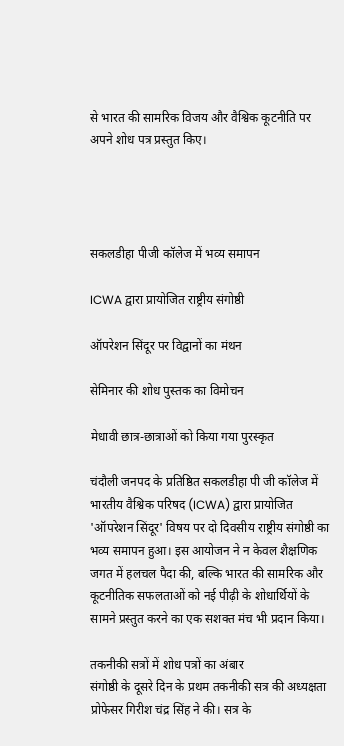से भारत की सामरिक विजय और वैश्विक कूटनीति पर अपने शोध पत्र प्रस्तुत किए।




सकलडीहा पीजी कॉलेज में भव्य समापन

ICWA द्वारा प्रायोजित राष्ट्रीय संगोष्ठी

ऑपरेशन सिंदूर पर विद्वानों का मंथन

सेमिनार की शोध पुस्तक का विमोचन

मेधावी छात्र-छात्राओं को किया गया पुरस्कृत

चंदौली जनपद के प्रतिष्ठित सकलडीहा पी जी कॉलेज में भारतीय वैश्विक परिषद (ICWA) द्वारा प्रायोजित 'ऑपरेशन सिंदूर' विषय पर दो दिवसीय राष्ट्रीय संगोष्ठी का भव्य समापन हुआ। इस आयोजन ने न केवल शैक्षणिक जगत में हलचल पैदा की, बल्कि भारत की सामरिक और कूटनीतिक सफलताओं को नई पीढ़ी के शोधार्थियों के सामने प्रस्तुत करने का एक सशक्त मंच भी प्रदान किया।

तकनीकी सत्रों में शोध पत्रों का अंबार
संगोष्ठी के दूसरे दिन के प्रथम तकनीकी सत्र की अध्यक्षता प्रोफेसर गिरीश चंद्र सिंह ने की। सत्र के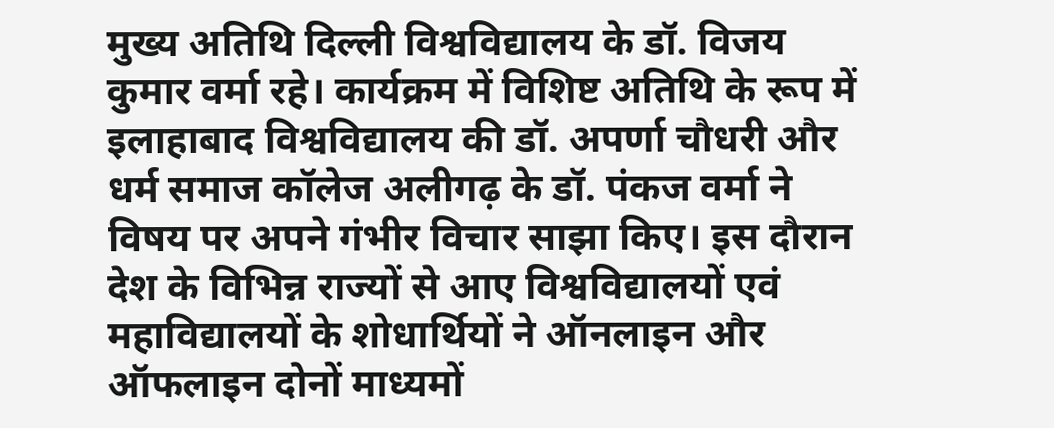मुख्य अतिथि दिल्ली विश्वविद्यालय के डॉ. विजय कुमार वर्मा रहे। कार्यक्रम में विशिष्ट अतिथि के रूप में इलाहाबाद विश्वविद्यालय की डॉ. अपर्णा चौधरी और धर्म समाज कॉलेज अलीगढ़ के डॉ. पंकज वर्मा ने विषय पर अपने गंभीर विचार साझा किए। इस दौरान देश के विभिन्न राज्यों से आए विश्वविद्यालयों एवं महाविद्यालयों के शोधार्थियों ने ऑनलाइन और ऑफलाइन दोनों माध्यमों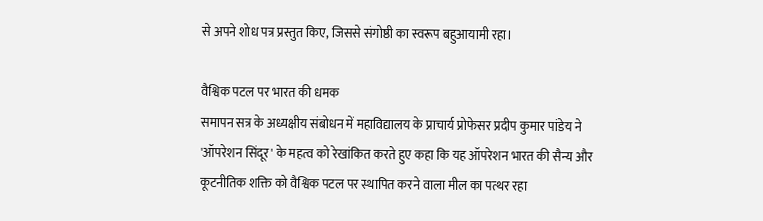से अपने शोध पत्र प्रस्तुत किए, जिससे संगोष्ठी का स्वरूप बहुआयामी रहा।

वैश्विक पटल पर भारत की धमक
समापन सत्र के अध्यक्षीय संबोधन में महाविद्यालय के प्राचार्य प्रोफेसर प्रदीप कुमार पांडेय ने 'ऑपरेशन सिंदूर' के महत्व को रेखांकित करते हुए कहा कि यह ऑपरेशन भारत की सैन्य और कूटनीतिक शक्ति को वैश्विक पटल पर स्थापित करने वाला मील का पत्थर रहा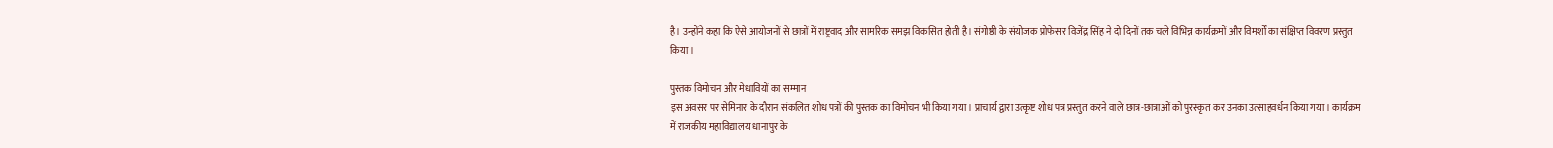है। उन्होंने कहा कि ऐसे आयोजनों से छात्रों में राष्ट्रवाद और सामरिक समझ विकसित होती है। संगोष्ठी के संयोजक प्रोफेसर विजेंद्र सिंह ने दो दिनों तक चले विभिन्न कार्यक्रमों और विमर्शों का संक्षिप्त विवरण प्रस्तुत किया।

पुस्तक विमोचन और मेधावियों का सम्मान
इस अवसर पर सेमिनार के दौरान संकलित शोध पत्रों की पुस्तक का विमोचन भी किया गया। प्राचार्य द्वारा उत्कृष्ट शोध पत्र प्रस्तुत करने वाले छात्र-छात्राओं को पुरस्कृत कर उनका उत्साहवर्धन किया गया। कार्यक्रम में राजकीय महाविद्यालय धानापुर के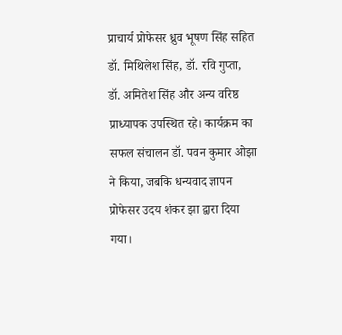प्राचार्य प्रोफेसर ध्रुव भूषण सिंह सहित डॉ. मिथिलेश सिंह, डॉ. रवि गुप्ता, डॉ. अमितेश सिंह और अन्य वरिष्ठ प्राध्यापक उपस्थित रहे। कार्यक्रम का सफल संचालन डॉ. पवन कुमार ओझा ने किया, जबकि धन्यवाद ज्ञापन प्रोफेसर उदय शंकर झा द्वारा दिया गया।